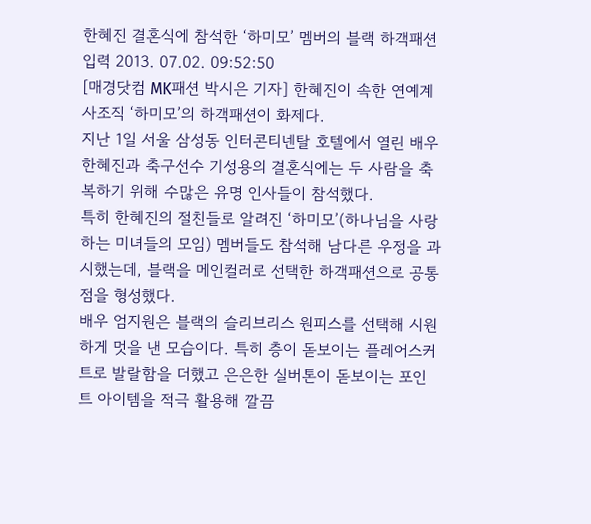한혜진 결혼식에 참석한 ‘하미모’ 멤버의 블랙 하객패션
입력 2013. 07.02. 09:52:50
[매경닷컴 MK패션 박시은 기자] 한혜진이 속한 연예계 사조직 ‘하미모’의 하객패션이 화제다.
지난 1일 서울 삼성동 인터콘티넨탈 호텔에서 열린 배우 한혜진과 축구선수 기성용의 결혼식에는 두 사람을 축복하기 위해 수많은 유명 인사들이 참석했다.
특히 한혜진의 절친들로 알려진 ‘하미모’(하나님을 사랑하는 미녀들의 모임) 멤버들도 참석해 남다른 우정을 과시했는데, 블랙을 메인컬러로 선택한 하객패션으로 공통점을 형성했다.
배우 엄지원은 블랙의 슬리브리스 원피스를 선택해 시원하게 멋을 낸 모습이다. 특히 층이 돋보이는 플레어스커트로 발랄함을 더했고 은은한 실버톤이 돋보이는 포인트 아이템을 적극 활용해 깔끔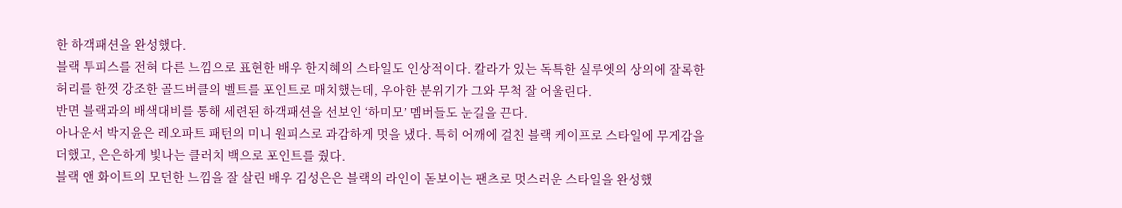한 하객패션을 완성했다.
블랙 투피스를 전혀 다른 느낌으로 표현한 배우 한지혜의 스타일도 인상적이다. 칼라가 있는 독특한 실루엣의 상의에 잘록한 허리를 한껏 강조한 골드버클의 벨트를 포인트로 매치했는데, 우아한 분위기가 그와 무척 잘 어울린다.
반면 블랙과의 배색대비를 통해 세련된 하객패션을 선보인 ‘하미모’ 멤버들도 눈길을 끈다.
아나운서 박지윤은 레오파트 패턴의 미니 원피스로 과감하게 멋을 냈다. 특히 어깨에 걸친 블랙 케이프로 스타일에 무게감을 더했고, 은은하게 빛나는 클러치 백으로 포인트를 줬다.
블랙 앤 화이트의 모던한 느낌을 잘 살린 배우 김성은은 블랙의 라인이 돋보이는 팬츠로 멋스러운 스타일을 완성했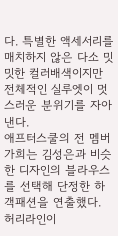다. 특별한 액세서리를 매치하지 않은 다소 밋밋한 컬러배색이지만 전체적인 실루엣이 멋스러운 분위기를 자아낸다.
애프터스쿨의 전 멤버 가희는 김성은과 비슷한 디자인의 블라우스를 선택해 단정한 하객패션을 연출했다. 허리라인이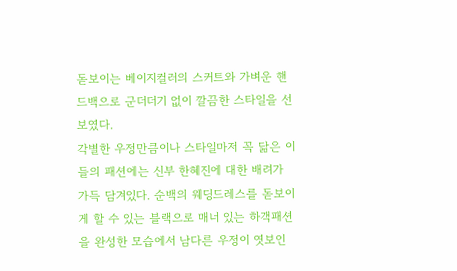돋보이는 베이지컬러의 스커트와 가벼운 핸드백으로 군더더기 없이 깔끔한 스타일을 선보였다.
각별한 우정만큼이나 스타일마저 꼭 닮은 이들의 패션에는 신부 한혜진에 대한 배려가 가득 담겨있다. 순백의 웨딩드레스를 돋보이게 할 수 있는 블랙으로 매너 있는 하객패션을 완성한 모습에서 남다른 우정이 엿보인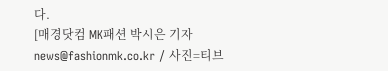다.
[매경닷컴 MK패션 박시은 기자 news@fashionmk.co.kr / 사진=티브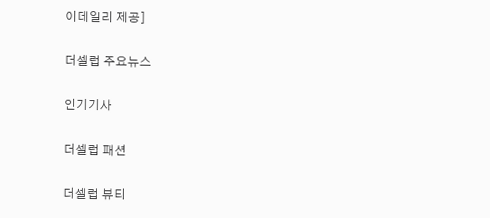이데일리 제공]

더셀럽 주요뉴스

인기기사

더셀럽 패션

더셀럽 뷰티